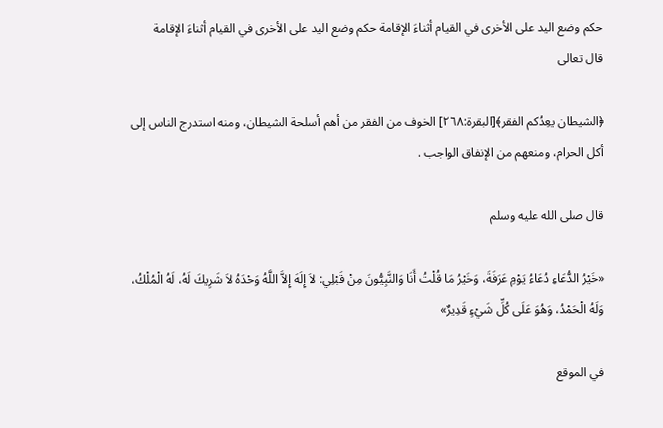حكم وضع اليد على الأخرى في القيام أثناءَ الإقامة حكم وضع اليد على الأخرى في القيام أثناءَ الإقامة
قال تعالى

﴿الشيطان يعِدُكم الفقر﴾[البقرة:٢٦٨] الخوف من الفقر من أهم أسلحة الشيطان، ومنه استدرج الناس إلى أكل الحرام، ومنعهم من الإنفاق الواجب .

قال صلى الله عليه وسلم

«خَيْرُ الدُّعَاءِ دُعَاءُ يَوْمِ عَرَفَةَ، وَخَيْرُ مَا قُلْتُ أَنَا وَالنَّبِيُّونَ مِنْ قَبْلِي: لاَ إِلَهَ إِلاَّ اللَّهُ وَحْدَهُ لاَ شَرِيكَ لَهُ، لَهُ الْمُلْكُ، وَلَهُ الْحَمْدُ، وَهُوَ عَلَى كُلِّ شَيْءٍ قَدِيرٌ»

في الموقع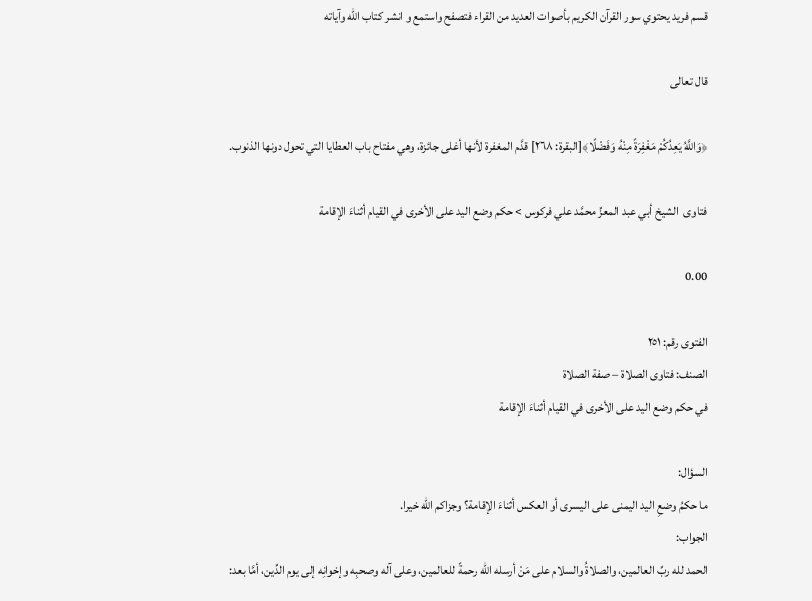قسم فريد يحتوي سور القرآن الكريم بأصوات العديد من القراء فتصفح واستمع و انشر كتاب الله وآياته

قال تعالى

﴿وَاللَّهُ يَعِدُكُمْ مَغْفِرَةً مِنْهُ وَفَضْلًا﴾[البقرة: ٢٦٨] قدَّم المغفرة لأنها أغلى جائزة، وهي مفتاح باب العطايا التي تحول دونها الذنوب.

فتاوى  الشيخ أبي عبد المعزِّ محمَّد علي فركوس > حكم وضع اليد على الأخرى في القيام أثناءَ الإقامة

0.00

الفتوى رقم: ٢٥١
الصنف: فتاوى الصلاة – صفة الصلاة
في حكم وضع اليد على الأخرى في القيام أثناءَ الإقامة

السؤال:
ما حكمُ وضعِ اليد اليمنى على اليسرى أو العكس أثناءَ الإقامة؟ وجزاكم الله خيرا.
الجواب:
الحمد لله ربِّ العالمين، والصلاةُ والسلام على مَنْ أرسله الله رحمةً للعالمين، وعلى آله وصحبِه وإخوانِه إلى يوم الدِّين، أمَّا بعد: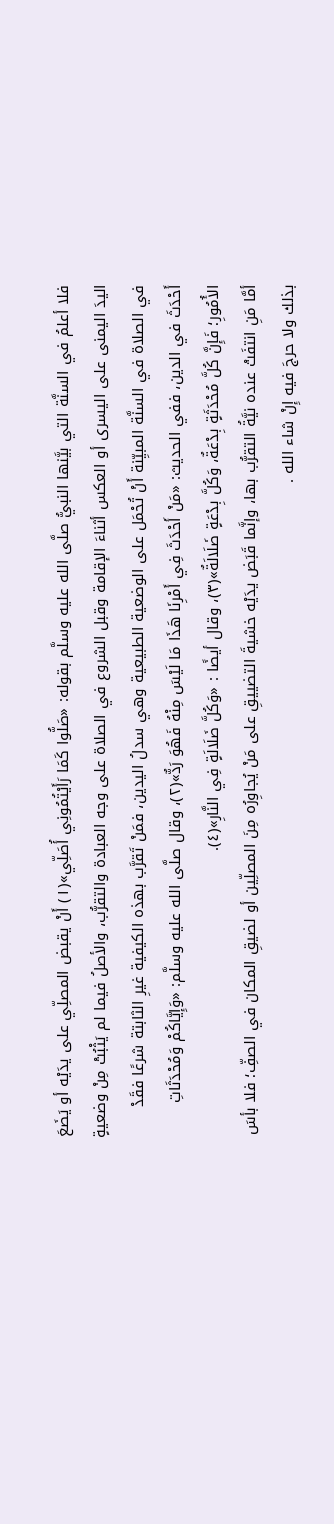فلا أعلمُ في السنَّة التي بيَّنها النبيُّ صلَّى الله عليه وسلَّم بقوله: «صَلُّوا كَمَا رَأَيْتُمُونِي أُصَلِّي»(١) أَنْ يقبض المصلِّي على يدَيْه أو يَضَعَ اليدَ اليمنى على اليسرى أو العكس أثناءَ الإقامة وقبل الشروع في الصلاة على وجه العبادة والتقرُّب، والأصلُ فيما لم يَثْبُتْ مِنْ وضعيةٍ في الصلاة في السنَّة المبيِّنة أَنْ تُحْمَل على الوضعية الطبيعية وهي سدلُ اليدين، فمَنْ تَقرَّب بهذه الكيفية غيرِ الثابتة شرعًا فقَدْ أَحْدَثَ في الدين، ففي الحديث: «مَنْ أَحْدَثَ فِي أَمْرِنَا هَذَا مَا لَيْسَ مِنْهُ فَهُوَ رَدٌّ»(٢)، وقال صلَّى الله عليه وسلَّم: «وَإِيَّاكُمْ وَمُحْدَثَاتِ الأُمُورِ؛ فَإِنَّ كُلَّ مُحْدَثَةٍ بِدْعَةٌ، وَكُلَّ بِدْعَةٍ ضَلَالَةٌ»(٣)، وقال أيضًا : «وَكُلَّ ضَلَالَةٍ فِي النَّارِ»(٤).
أمَّا مَنِ انتفَتْ عنده نيَّةُ التقرُّب بها، وإنَّما قَبَض يدَيْه خشيةَ التضييقِ على مَنْ يُجاوِرُه مِنَ المصلِّين أو لضيقِ المكان في الصفِّ؛ فلا بأسَ بذلك ولا حرجَ فيه إِنْ شاء الله .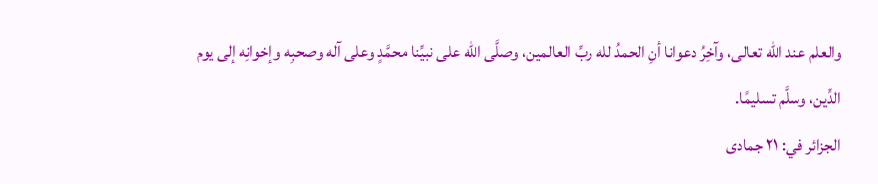والعلم عند الله تعالى، وآخِرُ دعوانا أنِ الحمدُ لله ربِّ العالمين، وصلَّى الله على نبيِّنا محمَّدٍ وعلى آله وصحبِه وإخوانِه إلى يوم الدِّين، وسلَّم تسليمًا.
الجزائر في: ٢١ جمادى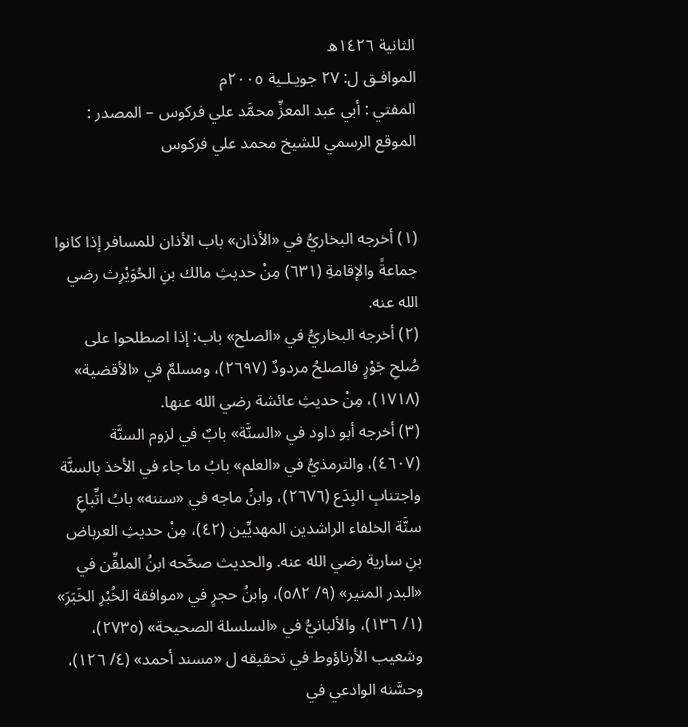الثانية ١٤٢٦ه
الموافـق ل: ٢٧ جويـلـية ٢٠٠٥م
المفتي : أبي عبد المعزِّ محمَّد علي فركوس – المصدر : الموقع الرسمي للشيخ محمد علي فركوس


(١) أخرجه البخاريُّ في «الأذان» باب الأذان للمسافر إذا كانوا جماعةً والإقامةِ (٦٣١) مِنْ حديثِ مالك بنِ الحُوَيْرِث رضي الله عنه.
(٢) أخرجه البخاريُّ في «الصلح» باب: إذا اصطلحوا على صُلحِ جَوْرٍ فالصلحُ مردودٌ (٢٦٩٧)، ومسلمٌ في «الأقضية» (١٧١٨)، مِنْ حديثِ عائشة رضي الله عنها.
(٣) أخرجه أبو داود في «السنَّة» بابٌ في لزوم السنَّة (٤٦٠٧)، والترمذيُّ في «العلم» بابُ ما جاء في الأخذ بالسنَّة واجتنابِ البِدَع (٢٦٧٦)، وابنُ ماجه في «سننه» بابُ اتِّباعِ سنَّة الخلفاء الراشدين المهديِّين (٤٢)، مِنْ حديثِ العرباض بنِ سارية رضي الله عنه. والحديث صحَّحه ابنُ الملقِّن في «البدر المنير» (٩/ ٥٨٢)، وابنُ حجرٍ في «موافقة الخُبْرِ الخَبَرَ» (١/ ١٣٦)، والألبانيُّ في «السلسلة الصحيحة» (٢٧٣٥)، وشعيب الأرناؤوط في تحقيقه ل «مسند أحمد» (٤/ ١٢٦)، وحسَّنه الوادعي في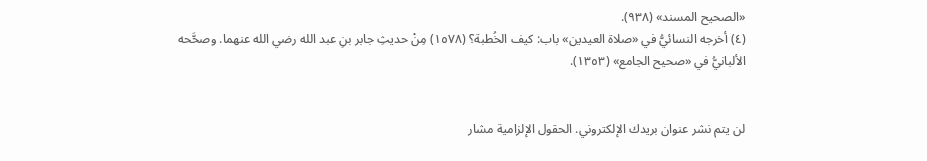«الصحيح المسند» (٩٣٨).
(٤) أخرجه النسائيُّ في «صلاة العيدين» باب: كيف الخُطبة؟ (١٥٧٨) مِنْ حديثِ جابر بنِ عبد الله رضي الله عنهما. وصحَّحه الألبانيُّ في «صحيح الجامع» (١٣٥٣).


لن يتم نشر عنوان بريدك الإلكتروني. الحقول الإلزامية مشار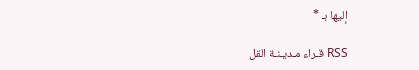إليها بـ *

RSS قـراء مـديـنـة القل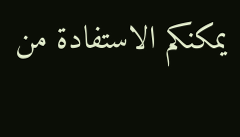يمكنكم الاستفادة من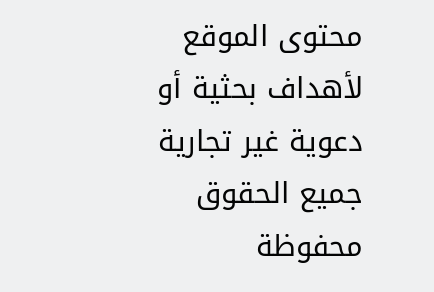محتوى الموقع لأهداف بحثية أو دعوية غير تجارية جميع الحقوق محفوظة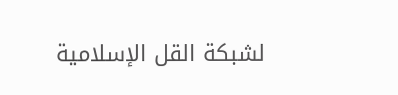لشبكة القل الإسلامية